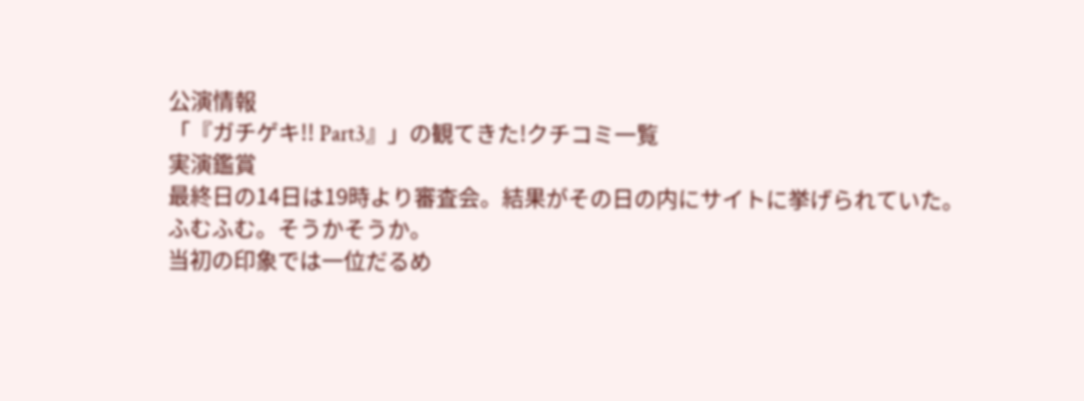公演情報
「『ガチゲキ!! Part3』」の観てきた!クチコミ一覧
実演鑑賞
最終日の14日は19時より審査会。結果がその日の内にサイトに挙げられていた。
ふむふむ。そうかそうか。
当初の印象では一位だるめ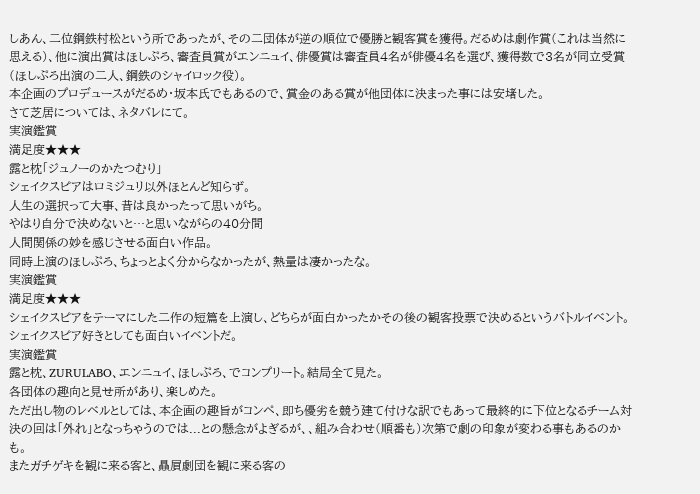しあん、二位鋼鉄村松という所であったが、その二団体が逆の順位で優勝と観客賞を獲得。だるめは劇作賞(これは当然に思える)、他に演出賞はほしぷろ、審査員賞がエンニュイ、俳優賞は審査員4名が俳優4名を選び、獲得数で3名が同立受賞(ほしぷろ出演の二人、鋼鉄のシャイロック役)。
本企画のプロデュースがだるめ・坂本氏でもあるので、賞金のある賞が他団体に決まった事には安堵した。
さて芝居については、ネタバレにて。
実演鑑賞
満足度★★★
露と枕「ジュノーのかたつむり」
シェイクスピアはロミジュリ以外ほとんど知らず。
人生の選択って大事、昔は良かったって思いがち。
やはり自分で決めないと…と思いながらの40分間
人間関係の妙を感じさせる面白い作品。
同時上演のほしぷろ、ちょっとよく分からなかったが、熱量は凄かったな。
実演鑑賞
満足度★★★
シェイクスピアをテーマにした二作の短篇を上演し、どちらが面白かったかその後の観客投票で決めるというバトルイベント。シェイクスピア好きとしても面白いイベントだ。
実演鑑賞
露と枕、ZURULABO、エンニュイ、ほしぷろ、でコンプリート。結局全て見た。
各団体の趣向と見せ所があり、楽しめた。
ただ出し物のレベルとしては、本企画の趣旨がコンペ、即ち優劣を競う建て付けな訳でもあって最終的に下位となるチーム対決の回は「外れ」となっちゃうのでは...との懸念がよぎるが、、組み合わせ(順番も)次第で劇の印象が変わる事もあるのかも。
またガチゲキを観に来る客と、贔屓劇団を観に来る客の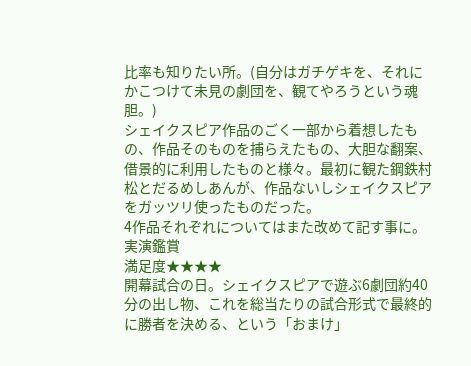比率も知りたい所。(自分はガチゲキを、それにかこつけて未見の劇団を、観てやろうという魂胆。)
シェイクスピア作品のごく一部から着想したもの、作品そのものを捕らえたもの、大胆な翻案、借景的に利用したものと様々。最初に観た鋼鉄村松とだるめしあんが、作品ないしシェイクスピアをガッツリ使ったものだった。
4作品それぞれについてはまた改めて記す事に。
実演鑑賞
満足度★★★★
開幕試合の日。シェイクスピアで遊ぶ6劇団約40分の出し物、これを総当たりの試合形式で最終的に勝者を決める、という「おまけ」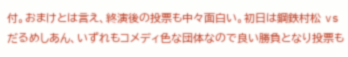付。おまけとは言え、終演後の投票も中々面白い。初日は鋼鉄村松 vsだるめしあん、いずれもコメディ色な団体なので良い勝負となり投票も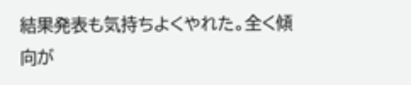結果発表も気持ちよくやれた。全く傾向が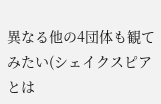異なる他の4団体も観てみたい(シェイクスピアとは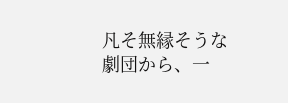凡そ無縁そうな劇団から、一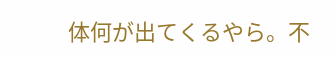体何が出てくるやら。不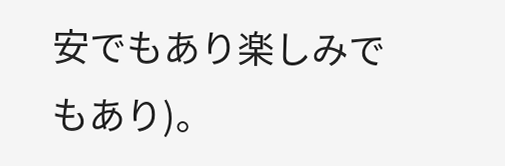安でもあり楽しみでもあり)。